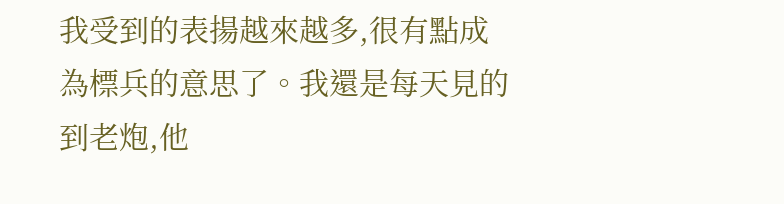我受到的表揚越來越多,很有點成為標兵的意思了。我還是每天見的到老炮,他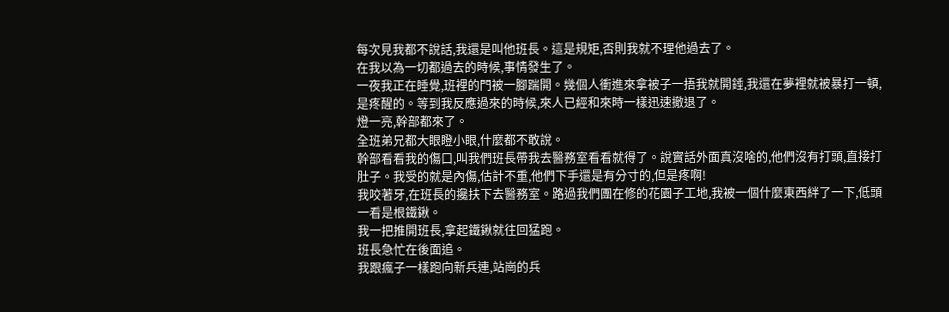每次見我都不說話,我還是叫他班長。這是規矩,否則我就不理他過去了。
在我以為一切都過去的時候,事情發生了。
一夜我正在睡覺,班裡的門被一腳踹開。幾個人衝進來拿被子一捂我就開錘,我還在夢裡就被暴打一頓,是疼醒的。等到我反應過來的時候,來人已經和來時一樣迅速撤退了。
燈一亮,幹部都來了。
全班弟兄都大眼瞪小眼,什麼都不敢說。
幹部看看我的傷口,叫我們班長帶我去醫務室看看就得了。說實話外面真沒啥的,他們沒有打頭,直接打肚子。我受的就是內傷,估計不重,他們下手還是有分寸的,但是疼啊!
我咬著牙,在班長的攙扶下去醫務室。路過我們團在修的花園子工地,我被一個什麼東西絆了一下,低頭一看是根鐵鍬。
我一把推開班長,拿起鐵鍬就往回猛跑。
班長急忙在後面追。
我跟瘋子一樣跑向新兵連,站崗的兵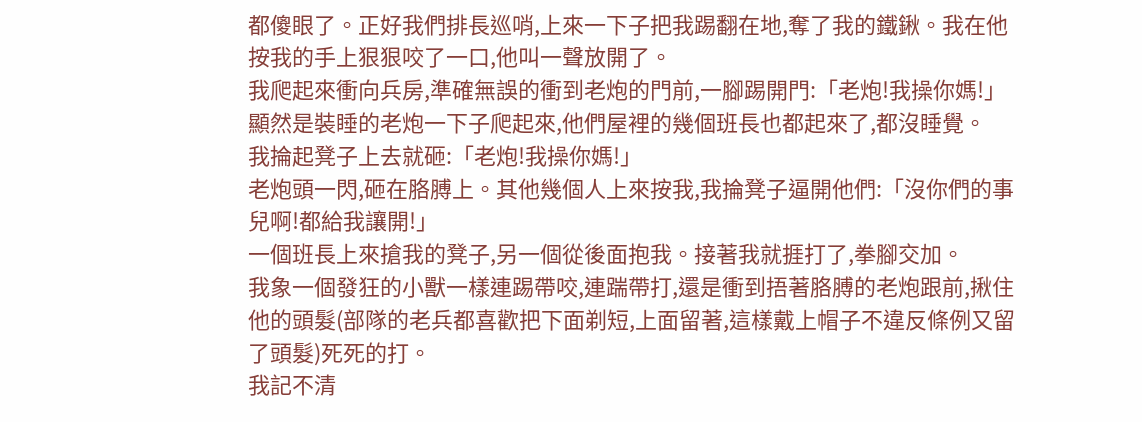都傻眼了。正好我們排長巡哨,上來一下子把我踢翻在地,奪了我的鐵鍬。我在他按我的手上狠狠咬了一口,他叫一聲放開了。
我爬起來衝向兵房,準確無誤的衝到老炮的門前,一腳踢開門:「老炮!我操你媽!」
顯然是裝睡的老炮一下子爬起來,他們屋裡的幾個班長也都起來了,都沒睡覺。
我掄起凳子上去就砸:「老炮!我操你媽!」
老炮頭一閃,砸在胳膊上。其他幾個人上來按我,我掄凳子逼開他們:「沒你們的事兒啊!都給我讓開!」
一個班長上來搶我的凳子,另一個從後面抱我。接著我就捱打了,拳腳交加。
我象一個發狂的小獸一樣連踢帶咬,連踹帶打,還是衝到捂著胳膊的老炮跟前,揪住他的頭髮(部隊的老兵都喜歡把下面剃短,上面留著,這樣戴上帽子不違反條例又留了頭髮)死死的打。
我記不清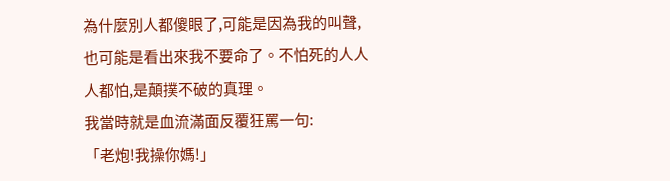為什麼別人都傻眼了,可能是因為我的叫聲,也可能是看出來我不要命了。不怕死的人人人都怕,是顛撲不破的真理。
我當時就是血流滿面反覆狂罵一句:
「老炮!我操你媽!」